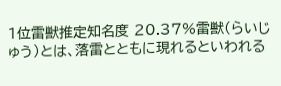1位雷獣推定知名度 20.37%雷獣(らいじゅう)とは、落雷とともに現れるといわれる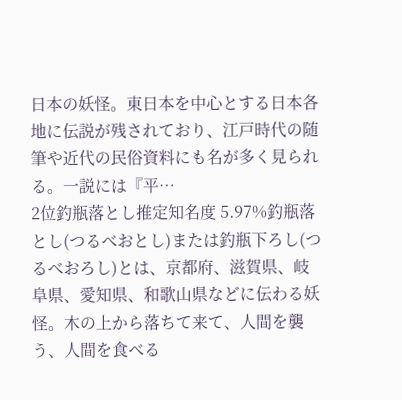日本の妖怪。東日本を中心とする日本各地に伝説が残されており、江戸時代の随筆や近代の民俗資料にも名が多く見られる。一説には『平…
2位釣瓶落とし推定知名度 5.97%釣瓶落とし(つるべおとし)または釣瓶下ろし(つるべおろし)とは、京都府、滋賀県、岐阜県、愛知県、和歌山県などに伝わる妖怪。木の上から落ちて来て、人間を襲う、人間を食べる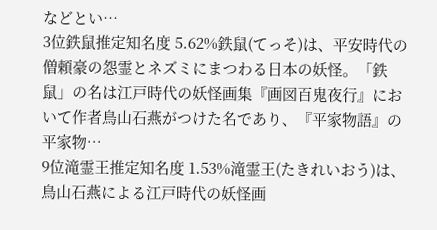などとい…
3位鉄鼠推定知名度 5.62%鉄鼠(てっそ)は、平安時代の僧頼豪の怨霊とネズミにまつわる日本の妖怪。「鉄鼠」の名は江戸時代の妖怪画集『画図百鬼夜行』において作者鳥山石燕がつけた名であり、『平家物語』の平家物…
9位滝霊王推定知名度 1.53%滝霊王(たきれいおう)は、鳥山石燕による江戸時代の妖怪画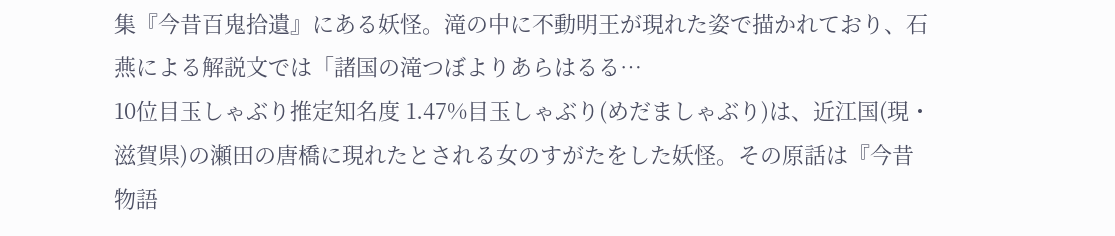集『今昔百鬼拾遺』にある妖怪。滝の中に不動明王が現れた姿で描かれており、石燕による解説文では「諸国の滝つぼよりあらはるる…
10位目玉しゃぶり推定知名度 1.47%目玉しゃぶり(めだましゃぶり)は、近江国(現・滋賀県)の瀬田の唐橋に現れたとされる女のすがたをした妖怪。その原話は『今昔物語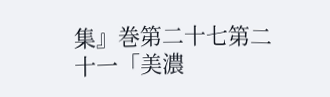集』巻第二十七第二十一「美濃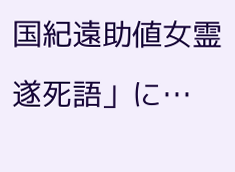国紀遠助値女霊遂死語」に…